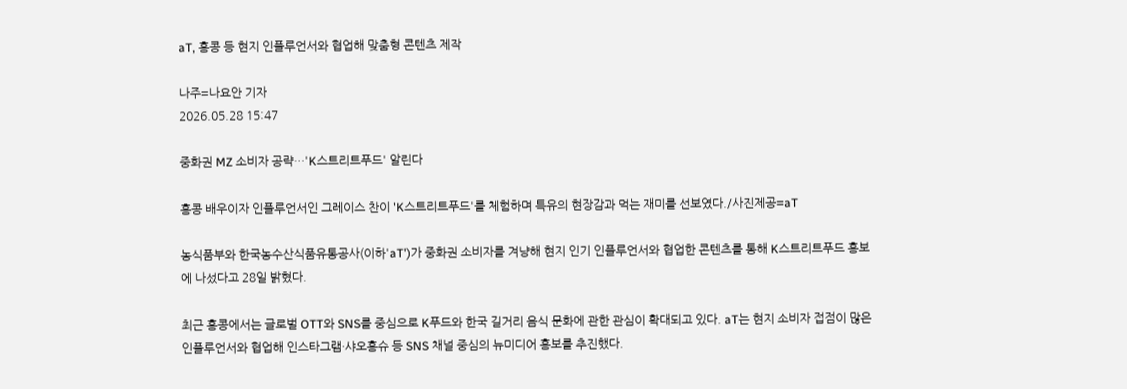aT, 홍콩 등 현지 인플루언서와 협업해 맞춤형 콘텐츠 제작

나주=나요안 기자
2026.05.28 15:47

중화권 MZ 소비자 공략…'K스트리트푸드' 알린다

홍콩 배우이자 인플루언서인 그레이스 찬이 'K스트리트푸드'를 체험하며 특유의 현장감과 먹는 재미를 선보였다./사진제공=aT

농식품부와 한국농수산식품유통공사(이하'aT')가 중화권 소비자를 겨냥해 현지 인기 인플루언서와 협업한 콘텐츠를 통해 K스트리트푸드 홍보에 나섰다고 28일 밝혔다.

최근 홍콩에서는 글로벌 OTT와 SNS를 중심으로 K푸드와 한국 길거리 음식 문화에 관한 관심이 확대되고 있다. aT는 현지 소비자 접점이 많은 인플루언서와 협업해 인스타그램·샤오홍슈 등 SNS 채널 중심의 뉴미디어 홍보를 추진했다.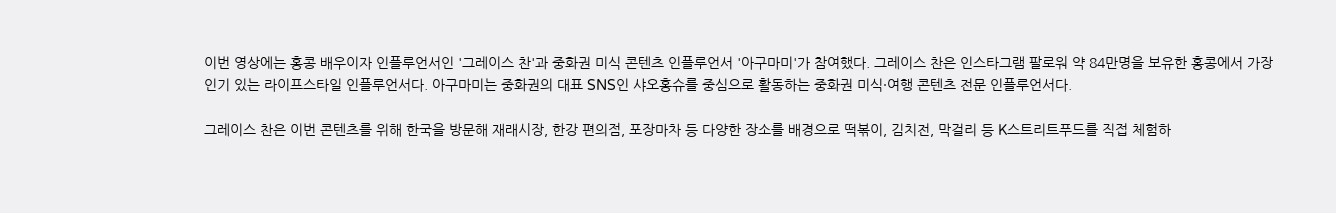이번 영상에는 홍콩 배우이자 인플루언서인 '그레이스 찬'과 중화권 미식 콘텐츠 인플루언서 '아구마미'가 참여했다. 그레이스 찬은 인스타그램 팔로워 약 84만명을 보유한 홍콩에서 가장 인기 있는 라이프스타일 인플루언서다. 아구마미는 중화권의 대표 SNS인 샤오홍슈를 중심으로 활동하는 중화권 미식·여행 콘텐츠 전문 인플루언서다.

그레이스 찬은 이번 콘텐츠를 위해 한국을 방문해 재래시장, 한강 편의점, 포장마차 등 다양한 장소를 배경으로 떡볶이, 김치전, 막걸리 등 K스트리트푸드를 직접 체험하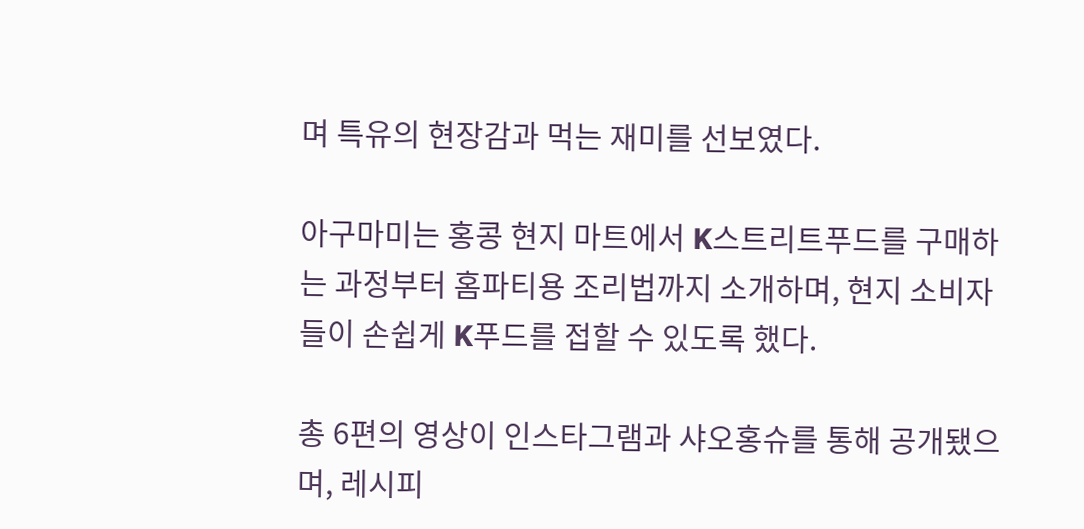며 특유의 현장감과 먹는 재미를 선보였다.

아구마미는 홍콩 현지 마트에서 K스트리트푸드를 구매하는 과정부터 홈파티용 조리법까지 소개하며, 현지 소비자들이 손쉽게 K푸드를 접할 수 있도록 했다.

총 6편의 영상이 인스타그램과 샤오홍슈를 통해 공개됐으며, 레시피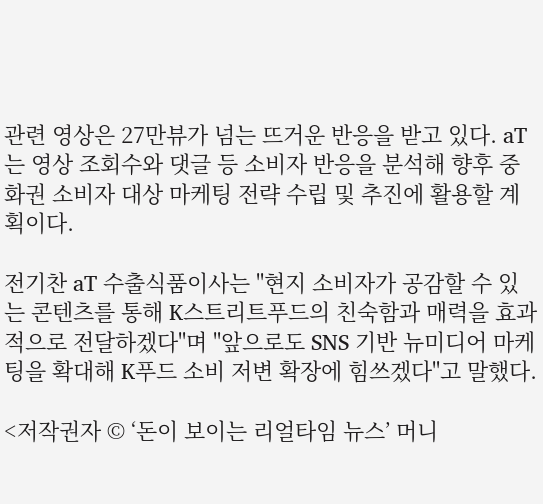관련 영상은 27만뷰가 넘는 뜨거운 반응을 받고 있다. aT는 영상 조회수와 댓글 등 소비자 반응을 분석해 향후 중화권 소비자 대상 마케팅 전략 수립 및 추진에 활용할 계획이다.

전기찬 aT 수출식품이사는 "현지 소비자가 공감할 수 있는 콘텐츠를 통해 K스트리트푸드의 친숙함과 매력을 효과적으로 전달하겠다"며 "앞으로도 SNS 기반 뉴미디어 마케팅을 확대해 K푸드 소비 저변 확장에 힘쓰겠다"고 말했다.

<저작권자 © ‘돈이 보이는 리얼타임 뉴스’ 머니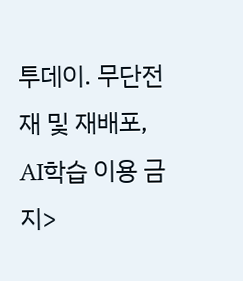투데이. 무단전재 및 재배포, AI학습 이용 금지>